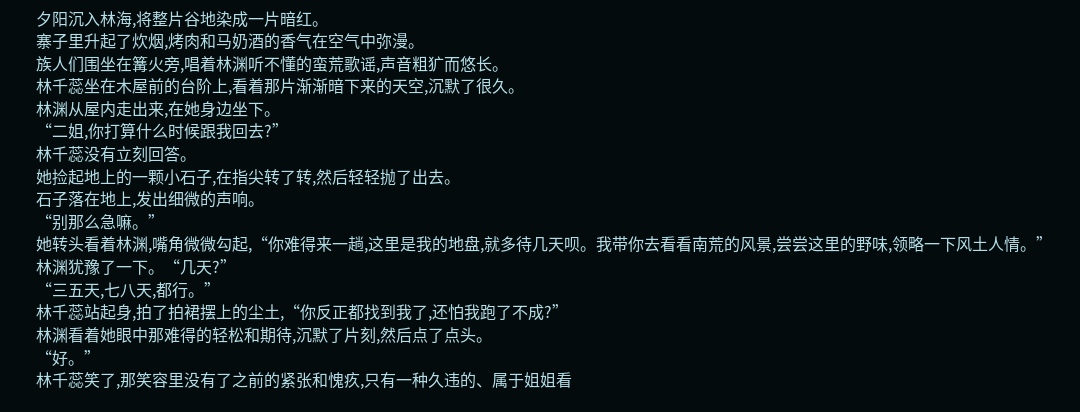夕阳沉入林海,将整片谷地染成一片暗红。
寨子里升起了炊烟,烤肉和马奶酒的香气在空气中弥漫。
族人们围坐在篝火旁,唱着林渊听不懂的蛮荒歌谣,声音粗犷而悠长。
林千蕊坐在木屋前的台阶上,看着那片渐渐暗下来的天空,沉默了很久。
林渊从屋内走出来,在她身边坐下。
“二姐,你打算什么时候跟我回去?”
林千蕊没有立刻回答。
她捡起地上的一颗小石子,在指尖转了转,然后轻轻抛了出去。
石子落在地上,发出细微的声响。
“别那么急嘛。”
她转头看着林渊,嘴角微微勾起,“你难得来一趟,这里是我的地盘,就多待几天呗。我带你去看看南荒的风景,尝尝这里的野味,领略一下风土人情。”
林渊犹豫了一下。“几天?”
“三五天,七八天,都行。”
林千蕊站起身,拍了拍裙摆上的尘土,“你反正都找到我了,还怕我跑了不成?”
林渊看着她眼中那难得的轻松和期待,沉默了片刻,然后点了点头。
“好。”
林千蕊笑了,那笑容里没有了之前的紧张和愧疚,只有一种久违的、属于姐姐看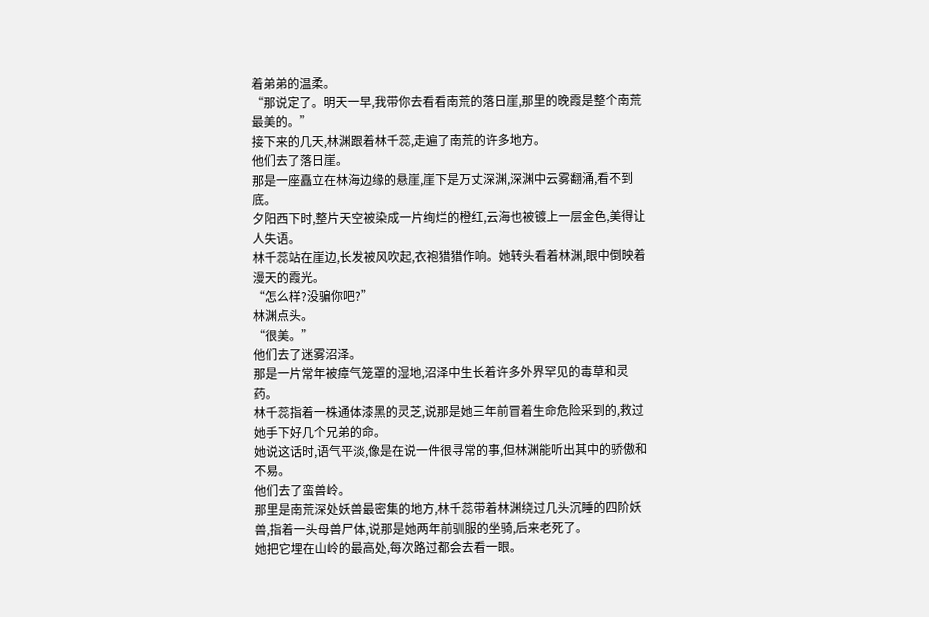着弟弟的温柔。
“那说定了。明天一早,我带你去看看南荒的落日崖,那里的晚霞是整个南荒最美的。”
接下来的几天,林渊跟着林千蕊,走遍了南荒的许多地方。
他们去了落日崖。
那是一座矗立在林海边缘的悬崖,崖下是万丈深渊,深渊中云雾翻涌,看不到底。
夕阳西下时,整片天空被染成一片绚烂的橙红,云海也被镀上一层金色,美得让人失语。
林千蕊站在崖边,长发被风吹起,衣袍猎猎作响。她转头看着林渊,眼中倒映着漫天的霞光。
“怎么样?没骗你吧?”
林渊点头。
“很美。”
他们去了迷雾沼泽。
那是一片常年被瘴气笼罩的湿地,沼泽中生长着许多外界罕见的毒草和灵药。
林千蕊指着一株通体漆黑的灵芝,说那是她三年前冒着生命危险采到的,救过她手下好几个兄弟的命。
她说这话时,语气平淡,像是在说一件很寻常的事,但林渊能听出其中的骄傲和不易。
他们去了蛮兽岭。
那里是南荒深处妖兽最密集的地方,林千蕊带着林渊绕过几头沉睡的四阶妖兽,指着一头母兽尸体,说那是她两年前驯服的坐骑,后来老死了。
她把它埋在山岭的最高处,每次路过都会去看一眼。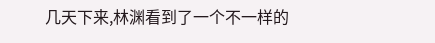几天下来,林渊看到了一个不一样的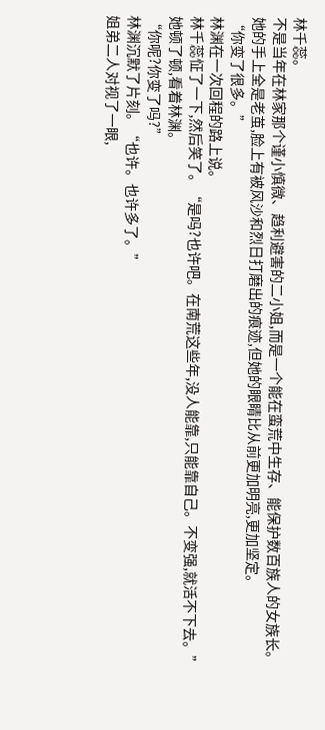林千蕊。
不是当年在林家那个谨小慎微、趋利避害的二小姐,而是一个能在蛮荒中生存、能保护数百族人的女族长。
她的手上全是老茧,脸上有被风沙和烈日打磨出的痕迹,但她的眼睛比从前更加明亮,更加坚定。
“你变了很多。”
林渊在一次回程的路上说。
林千蕊怔了一下,然后笑了。“是吗?也许吧。在南荒这些年,没人能靠,只能靠自己。不变强,就活不下去。”
她顿了顿,看着林渊。
“你呢?你变了吗?”
林渊沉默了片刻。“也许。也许多了。”
姐弟二人对视了一眼,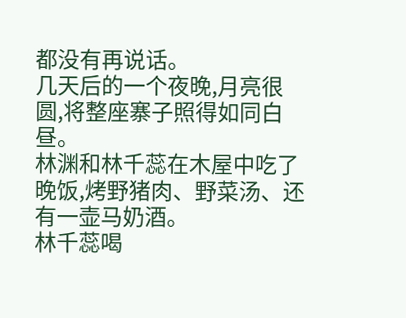都没有再说话。
几天后的一个夜晚,月亮很圆,将整座寨子照得如同白昼。
林渊和林千蕊在木屋中吃了晚饭,烤野猪肉、野菜汤、还有一壶马奶酒。
林千蕊喝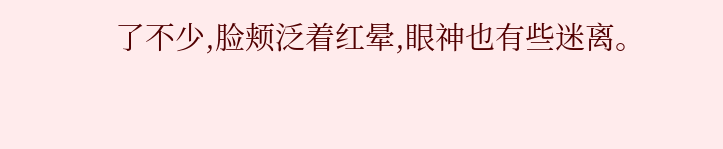了不少,脸颊泛着红晕,眼神也有些迷离。